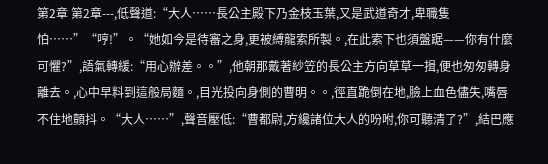第2章 第2章---,低聲道:“大人……長公主殿下乃金枝玉葉,又是武道奇才,卑職隻怕……”“哼!”。“她如今是待審之身,更被縛龍索所製。,在此索下也須盤踞——你有什麼可懼?”,語氣轉緩:“用心辦差。。”,他朝那戴著紗笠的長公主方向草草一揖,便也匆匆轉身離去。,心中早料到這般局麵。,目光投向身側的曹明。。,徑直跪倒在地,臉上血色儘失,嘴唇不住地顫抖。“大人……”,聲音壓低:“曹都尉,方纔諸位大人的吩咐,你可聽清了?”,結巴應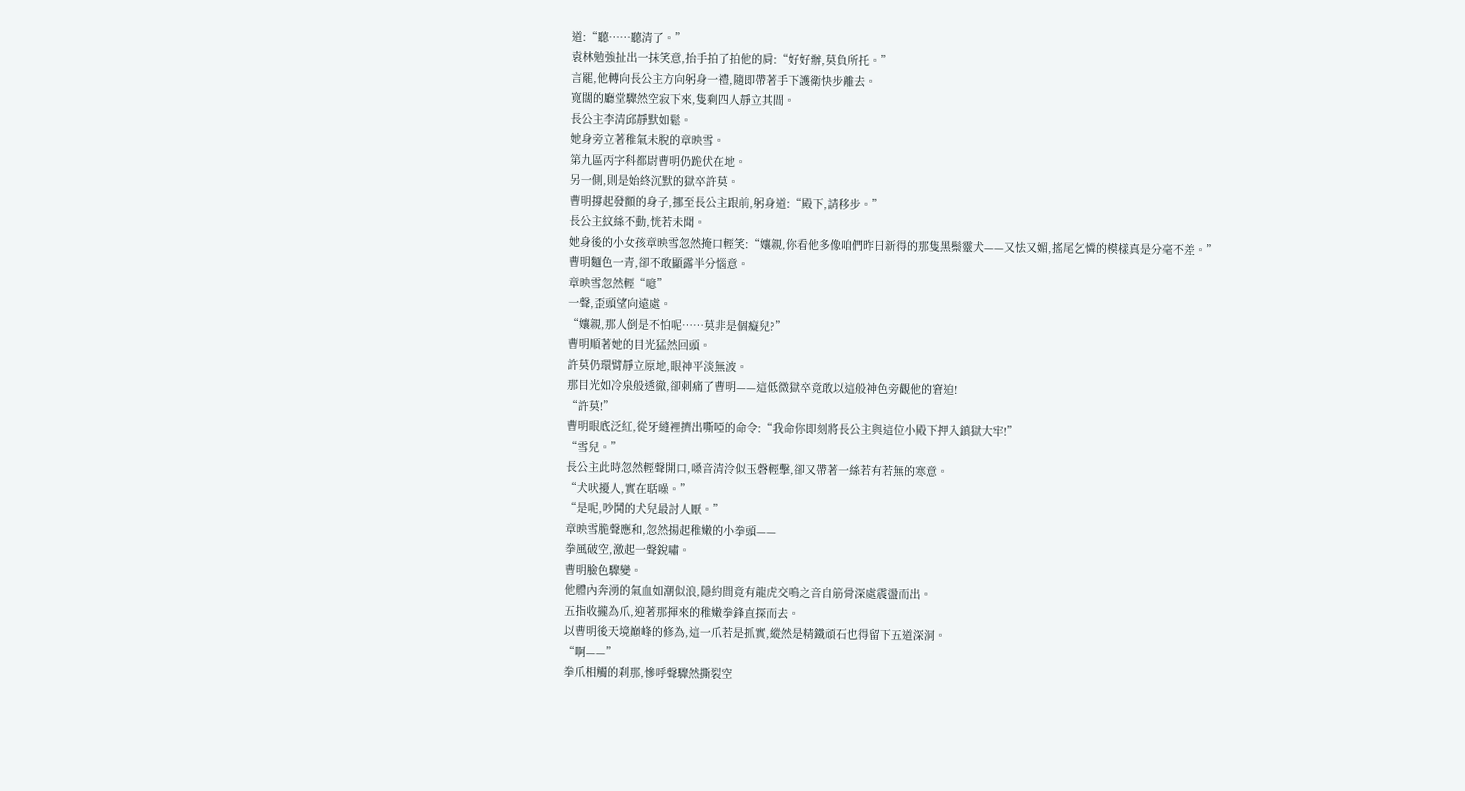道:“聽……聽清了。”
袁林勉強扯出一抹笑意,抬手拍了拍他的肩:“好好辦,莫負所托。”
言罷,他轉向長公主方向躬身一禮,隨即帶著手下護衛快步離去。
寬闊的廳堂驟然空寂下來,隻剩四人靜立其間。
長公主李清邱靜默如鬆。
她身旁立著稚氣未脫的章映雪。
第九區丙字科都尉曹明仍跪伏在地。
另一側,則是始終沉默的獄卒許莫。
曹明撐起發顫的身子,挪至長公主跟前,躬身道:“殿下,請移步。”
長公主紋絲不動,恍若未聞。
她身後的小女孩章映雪忽然掩口輕笑:“孃親,你看他多像咱們昨日新得的那隻黑鬃靈犬——又怯又媚,搖尾乞憐的模樣真是分毫不差。”
曹明麵色一青,卻不敢顯露半分惱意。
章映雪忽然輕“噫”
一聲,歪頭望向遠處。
“孃親,那人倒是不怕呢……莫非是個癡兒?”
曹明順著她的目光猛然回頭。
許莫仍環臂靜立原地,眼神平淡無波。
那目光如冷泉般透徹,卻刺痛了曹明——這低微獄卒竟敢以這般神色旁觀他的窘迫!
“許莫!”
曹明眼底泛紅,從牙縫裡擠出嘶啞的命令:“我命你即刻將長公主與這位小殿下押入鎮獄大牢!”
“雪兒。”
長公主此時忽然輕聲開口,嗓音清泠似玉磬輕擊,卻又帶著一絲若有若無的寒意。
“犬吠擾人,實在聒噪。”
“是呢,吵鬨的犬兒最討人厭。”
章映雪脆聲應和,忽然揚起稚嫩的小拳頭——
拳風破空,激起一聲銳嘯。
曹明臉色驟變。
他體內奔湧的氣血如潮似浪,隱約間竟有龍虎交鳴之音自筋骨深處震盪而出。
五指收攏為爪,迎著那揮來的稚嫩拳鋒直探而去。
以曹明後天境巔峰的修為,這一爪若是抓實,縱然是精鐵頑石也得留下五道深洞。
“啊——”
拳爪相觸的刹那,慘呼聲驟然撕裂空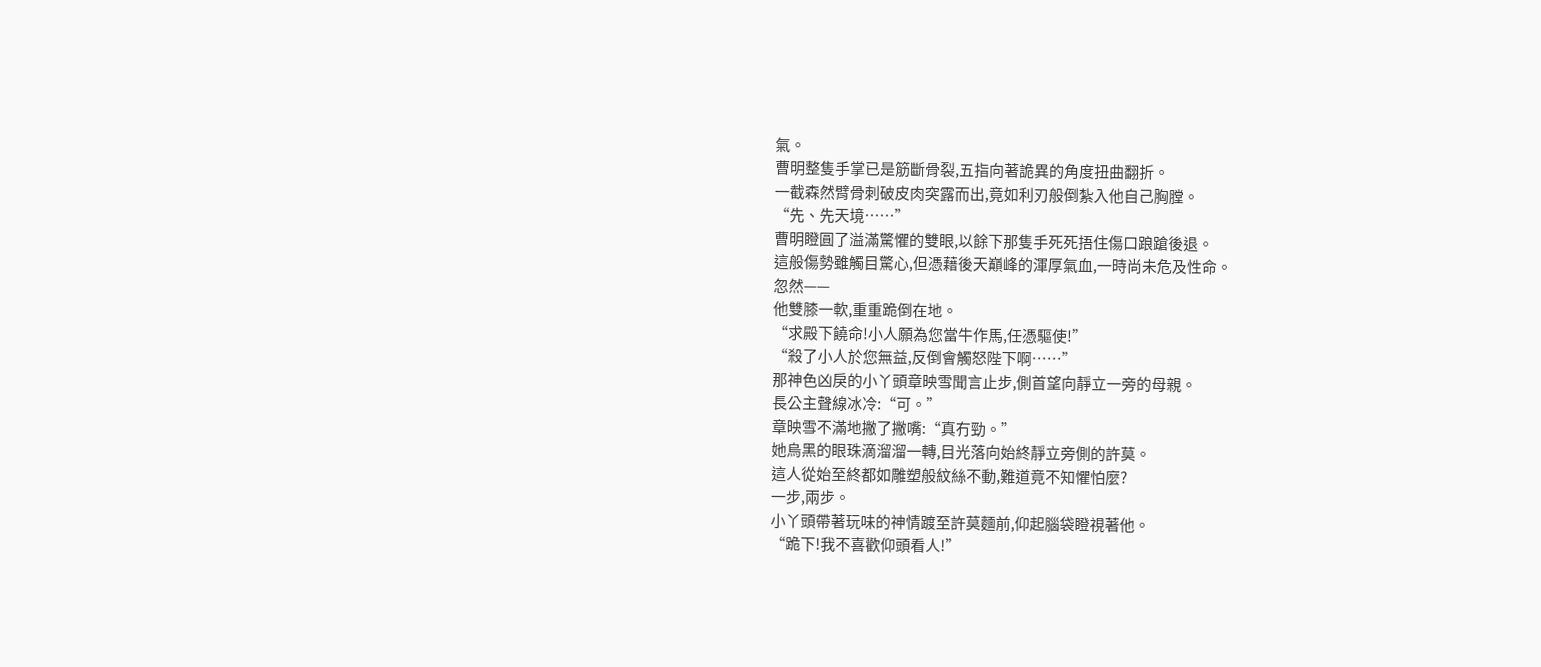氣。
曹明整隻手掌已是筋斷骨裂,五指向著詭異的角度扭曲翻折。
一截森然臂骨刺破皮肉突露而出,竟如利刃般倒紮入他自己胸膛。
“先、先天境……”
曹明瞪圓了溢滿驚懼的雙眼,以餘下那隻手死死捂住傷口踉蹌後退。
這般傷勢雖觸目驚心,但憑藉後天巔峰的渾厚氣血,一時尚未危及性命。
忽然——
他雙膝一軟,重重跪倒在地。
“求殿下饒命!小人願為您當牛作馬,任憑驅使!”
“殺了小人於您無益,反倒會觸怒陛下啊……”
那神色凶戾的小丫頭章映雪聞言止步,側首望向靜立一旁的母親。
長公主聲線冰冷:“可。”
章映雪不滿地撇了撇嘴:“真冇勁。”
她烏黑的眼珠滴溜溜一轉,目光落向始終靜立旁側的許莫。
這人從始至終都如雕塑般紋絲不動,難道竟不知懼怕麼?
一步,兩步。
小丫頭帶著玩味的神情踱至許莫麵前,仰起腦袋瞪視著他。
“跪下!我不喜歡仰頭看人!”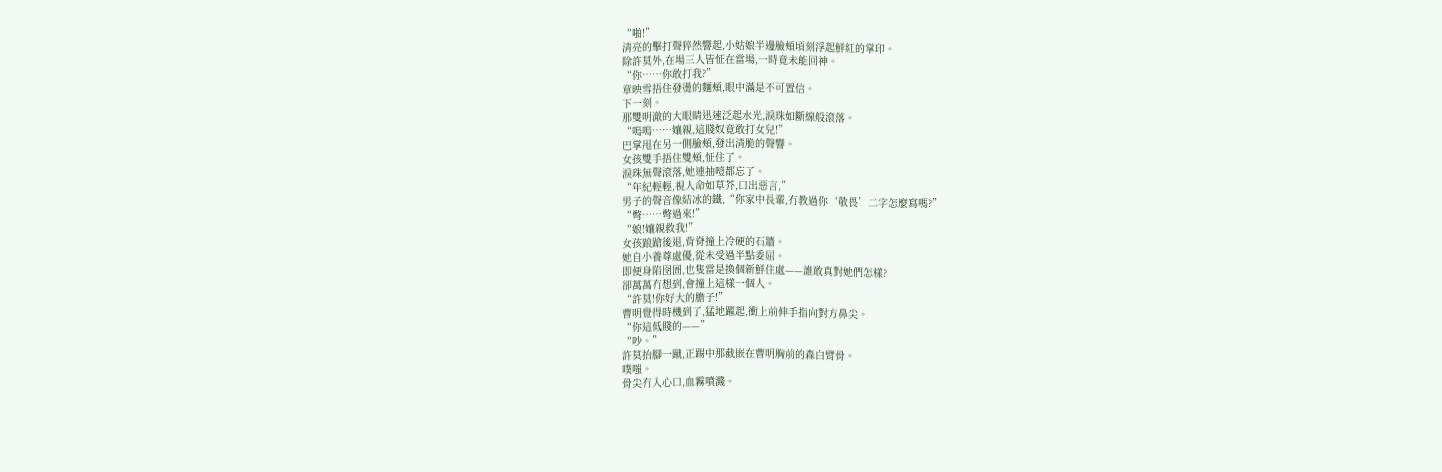“啪!”
清亮的擊打聲猝然響起,小姑娘半邊臉頰頃刻浮起鮮紅的掌印。
除許莫外,在場三人皆怔在當場,一時竟未能回神。
“你……你敢打我?”
章映雪捂住發燙的麵頰,眼中滿是不可置信。
下一刻。
那雙明澈的大眼睛迅速泛起水光,淚珠如斷線般滾落。
“嗚嗚……孃親,這賤奴竟敢打女兒!”
巴掌甩在另一側臉頰,發出清脆的聲響。
女孩雙手捂住雙頰,怔住了。
淚珠無聲滾落,她連抽噎都忘了。
“年紀輕輕,視人命如草芥,口出惡言,”
男子的聲音像結冰的鐵,“你家中長輩,冇教過你‘敬畏’二字怎麼寫嗎?”
“彆……彆過來!”
“娘!孃親救我!”
女孩踉蹌後退,背脊撞上冷硬的石牆。
她自小養尊處優,從未受過半點委屈。
即便身陷囹圄,也隻當是換個新鮮住處——誰敢真對她們怎樣?
卻萬萬冇想到,會撞上這樣一個人。
“許莫!你好大的膽子!”
曹明覺得時機到了,猛地躍起,衝上前伸手指向對方鼻尖。
“你這低賤的——”
“吵。”
許莫抬腳一蹴,正踢中那截嵌在曹明胸前的森白臂骨。
噗嗤。
骨尖冇入心口,血霧噴濺。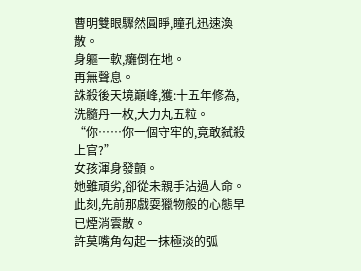曹明雙眼驟然圓睜,瞳孔迅速渙散。
身軀一軟,癱倒在地。
再無聲息。
誅殺後天境巔峰,獲:十五年修為,洗髓丹一枚,大力丸五粒。
“你……你一個守牢的,竟敢弑殺上官?”
女孩渾身發顫。
她雖頑劣,卻從未親手沾過人命。
此刻,先前那戲耍獵物般的心態早已煙消雲散。
許莫嘴角勾起一抹極淡的弧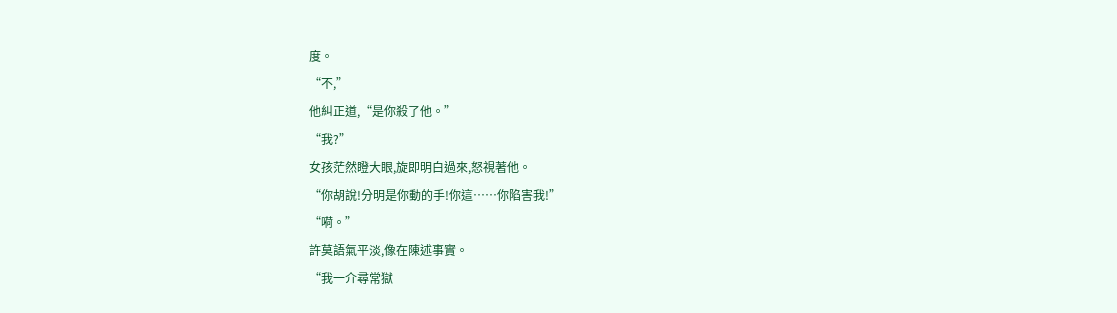度。
“不,”
他糾正道,“是你殺了他。”
“我?”
女孩茫然瞪大眼,旋即明白過來,怒視著他。
“你胡說!分明是你動的手!你這……你陷害我!”
“嗬。”
許莫語氣平淡,像在陳述事實。
“我一介尋常獄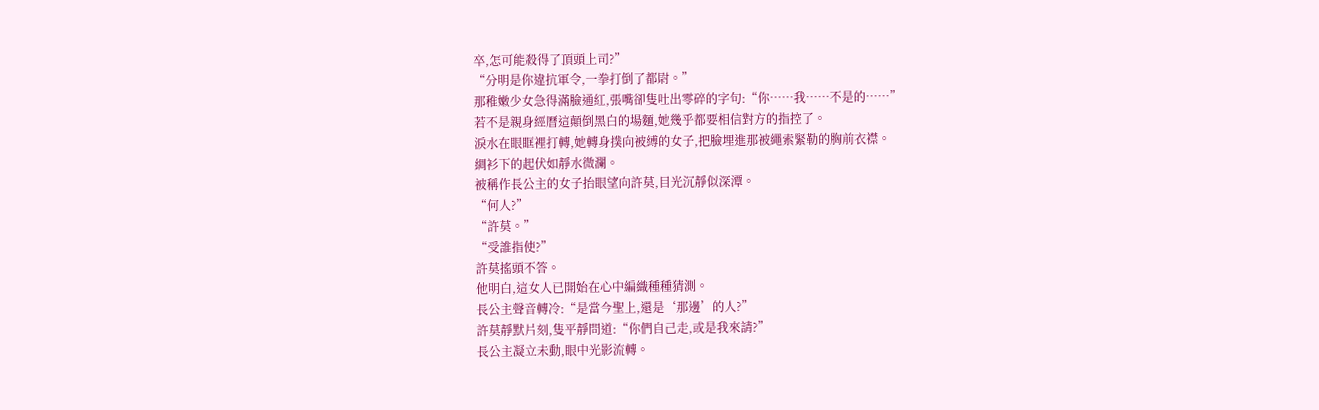卒,怎可能殺得了頂頭上司?”
“分明是你違抗軍令,一拳打倒了都尉。”
那稚嫩少女急得滿臉通紅,張嘴卻隻吐出零碎的字句:“你……我……不是的……”
若不是親身經曆這顛倒黑白的場麵,她幾乎都要相信對方的指控了。
淚水在眼眶裡打轉,她轉身撲向被縛的女子,把臉埋進那被繩索緊勒的胸前衣襟。
綢衫下的起伏如靜水微瀾。
被稱作長公主的女子抬眼望向許莫,目光沉靜似深潭。
“何人?”
“許莫。”
“受誰指使?”
許莫搖頭不答。
他明白,這女人已開始在心中編織種種猜測。
長公主聲音轉冷:“是當今聖上,還是‘那邊’的人?”
許莫靜默片刻,隻平靜問道:“你們自己走,或是我來請?”
長公主凝立未動,眼中光影流轉。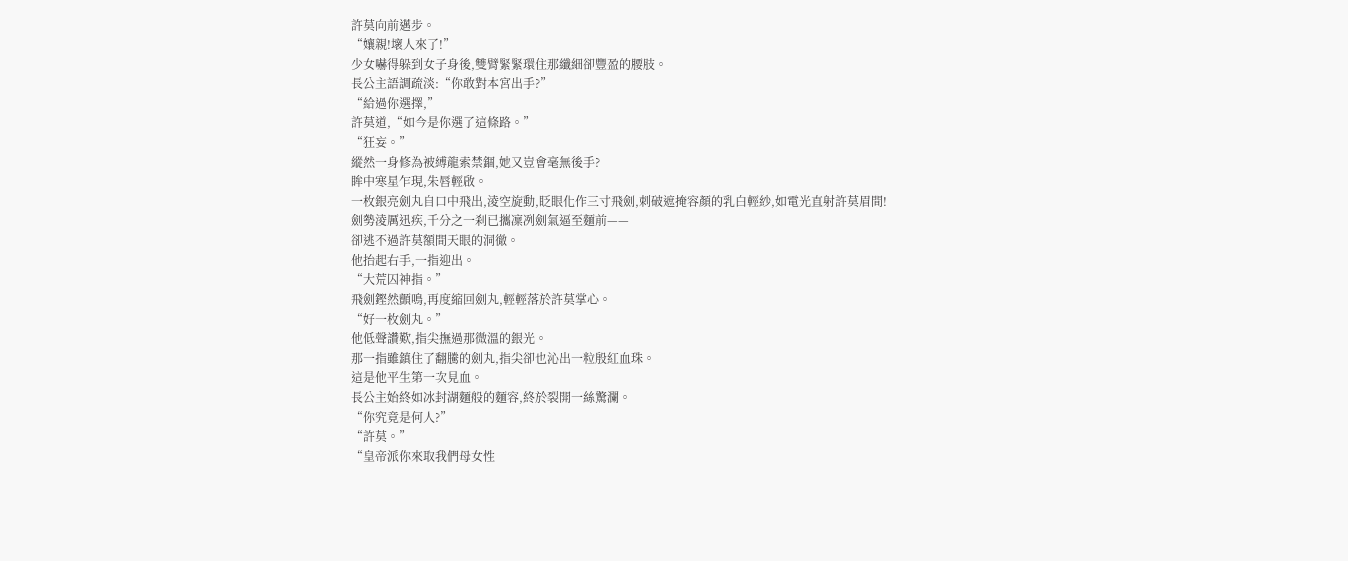許莫向前邁步。
“孃親!壞人來了!”
少女嚇得躲到女子身後,雙臂緊緊環住那纖細卻豐盈的腰肢。
長公主語調疏淡:“你敢對本宮出手?”
“給過你選擇,”
許莫道,“如今是你選了這條路。”
“狂妄。”
縱然一身修為被縛龍索禁錮,她又豈會毫無後手?
眸中寒星乍現,朱唇輕啟。
一枚銀亮劍丸自口中飛出,淩空旋動,眨眼化作三寸飛劍,刺破遮掩容顏的乳白輕紗,如電光直射許莫眉間!
劍勢淩厲迅疾,千分之一刹已攜凜冽劍氣逼至麵前——
卻逃不過許莫額間天眼的洞徹。
他抬起右手,一指迎出。
“大荒囚神指。”
飛劍鏗然顫鳴,再度縮回劍丸,輕輕落於許莫掌心。
“好一枚劍丸。”
他低聲讚歎,指尖撫過那微溫的銀光。
那一指雖鎮住了翻騰的劍丸,指尖卻也沁出一粒殷紅血珠。
這是他平生第一次見血。
長公主始終如冰封湖麵般的麵容,終於裂開一絲驚瀾。
“你究竟是何人?”
“許莫。”
“皇帝派你來取我們母女性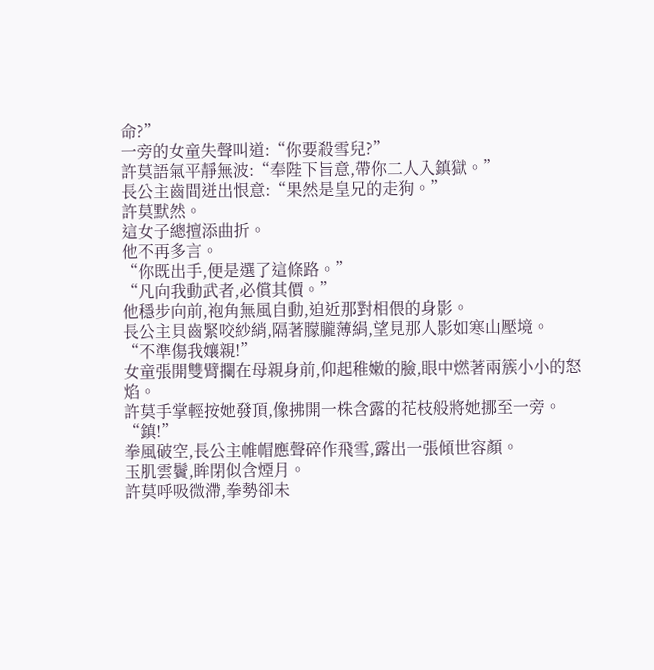命?”
一旁的女童失聲叫道:“你要殺雪兒?”
許莫語氣平靜無波:“奉陛下旨意,帶你二人入鎮獄。”
長公主齒間迸出恨意:“果然是皇兄的走狗。”
許莫默然。
這女子總擅添曲折。
他不再多言。
“你既出手,便是選了這條路。”
“凡向我動武者,必償其價。”
他穩步向前,袍角無風自動,迫近那對相偎的身影。
長公主貝齒緊咬紗綃,隔著朦朧薄絹,望見那人影如寒山壓境。
“不準傷我孃親!”
女童張開雙臂攔在母親身前,仰起稚嫩的臉,眼中燃著兩簇小小的怒焰。
許莫手掌輕按她發頂,像拂開一株含露的花枝般將她挪至一旁。
“鎮!”
拳風破空,長公主帷帽應聲碎作飛雪,露出一張傾世容顏。
玉肌雲鬢,眸閉似含煙月。
許莫呼吸微滯,拳勢卻未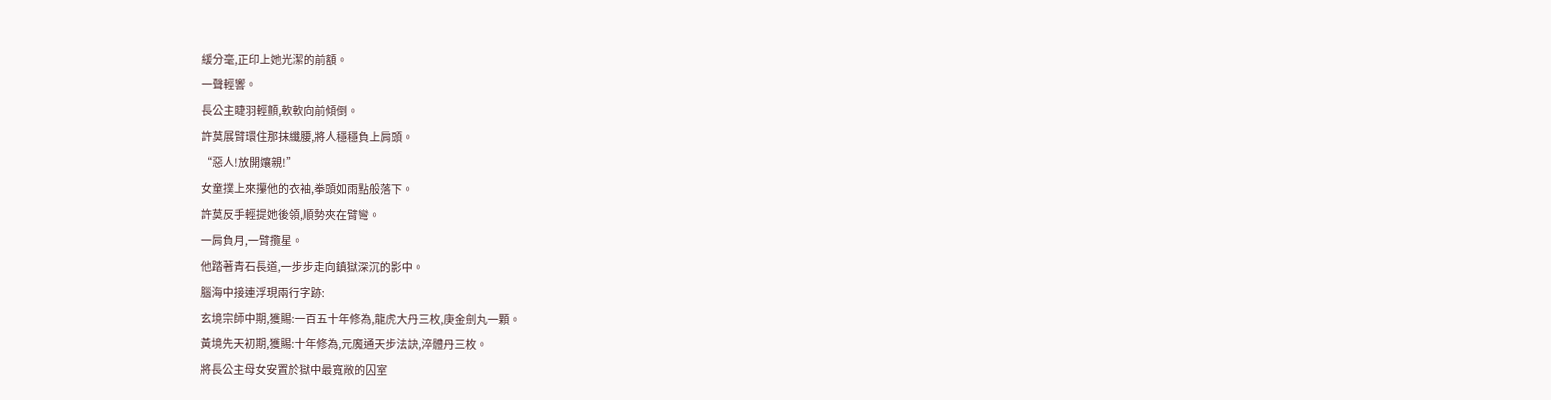緩分毫,正印上她光潔的前額。
一聲輕響。
長公主睫羽輕顫,軟軟向前傾倒。
許莫展臂環住那抹纖腰,將人穩穩負上肩頭。
“惡人!放開孃親!”
女童撲上來攥他的衣袖,拳頭如雨點般落下。
許莫反手輕提她後領,順勢夾在臂彎。
一肩負月,一臂攬星。
他踏著青石長道,一步步走向鎮獄深沉的影中。
腦海中接連浮現兩行字跡:
玄境宗師中期,獲賜:一百五十年修為,龍虎大丹三枚,庚金劍丸一顆。
黃境先天初期,獲賜:十年修為,元魔通天步法訣,淬體丹三枚。
將長公主母女安置於獄中最寬敞的囚室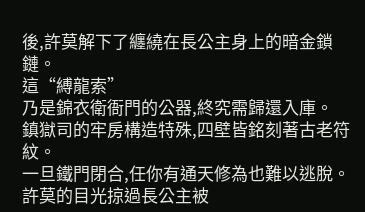後,許莫解下了纏繞在長公主身上的暗金鎖鏈。
這“縛龍索”
乃是錦衣衛衙門的公器,終究需歸還入庫。
鎮獄司的牢房構造特殊,四壁皆銘刻著古老符紋。
一旦鐵門閉合,任你有通天修為也難以逃脫。
許莫的目光掠過長公主被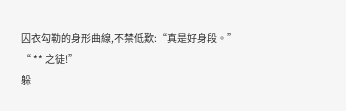囚衣勾勒的身形曲線,不禁低歎:“真是好身段。”
“ ** 之徒!”
躲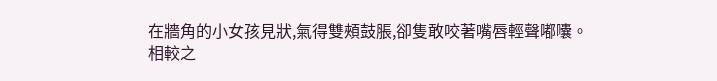在牆角的小女孩見狀,氣得雙頰鼓脹,卻隻敢咬著嘴唇輕聲嘟囔。
相較之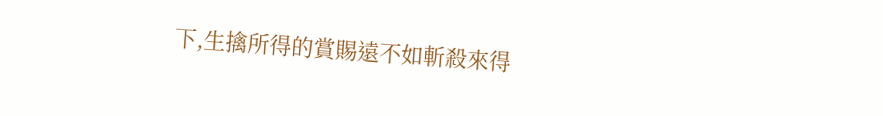下,生擒所得的賞賜遠不如斬殺來得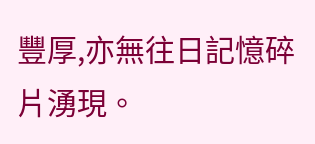豐厚,亦無往日記憶碎片湧現。